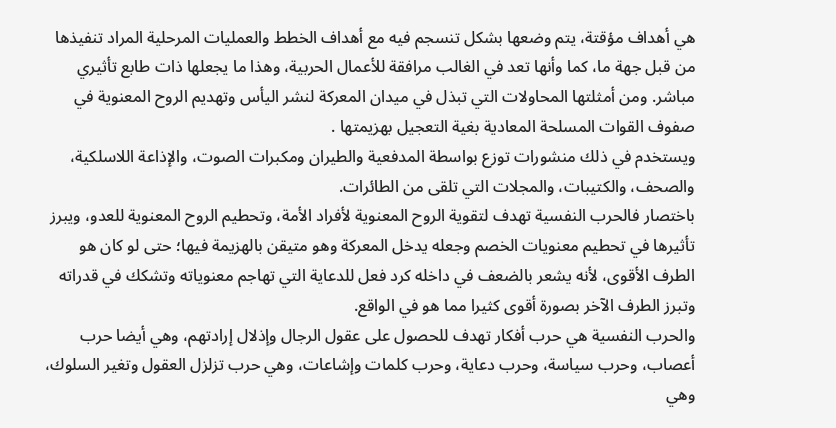هي أهداف مؤقتة، يتم وضعها بشكل تنسجم فيه مع أهداف الخطط والعمليات المرحلية المراد تنفيذها من قبل جهة ما، كما وأنها تعد في الغالب مرافقة للأعمال الحربية، وهذا ما يجعلها ذات طابع تأثيري مباشر. ومن أمثلتها المحاولات التي تبذل في ميدان المعركة لنشر اليأس وتهديم الروح المعنوية في صفوف القوات المسلحة المعادية بغية التعجيل بهزيمتها .
ويستخدم في ذلك منشورات توزع بواسطة المدفعية والطيران ومكبرات الصوت، والإذاعة اللاسلكية، والصحف، والكتيبات، والمجلات التي تلقى من الطائرات.
باختصار فالحرب النفسية تهدف لتقوية الروح المعنوية لأفراد الأمة، وتحطيم الروح المعنوية للعدو، ويبرز تأثيرها في تحطيم معنويات الخصم وجعله يدخل المعركة وهو متيقن بالهزيمة فيها؛ حتى لو كان هو الطرف الأقوى، لأنه يشعر بالضعف في داخله كرد فعل للدعاية التي تهاجم معنوياته وتشكك في قدراته وتبرز الطرف الآخر بصورة أقوى كثيرا مما هو في الواقع.
والحرب النفسية هي حرب أفكار تهدف للحصول على عقول الرجال وإذلال إرادتهم، وهي أيضا حرب أعصاب، وحرب سياسة، وحرب دعاية، وحرب كلمات وإشاعات، وهي حرب تزلزل العقول وتغير السلوك، وهي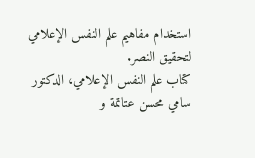استخدام مفاهيم علم النفس الإعلامي لتحقيق النصر.
كتاب علم النفس الإعلامي، الدكتور سامي محسن عتاتمة و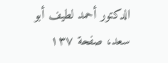الدكتور أحمد لطيف أبو سعد، صفحة ١٣٧